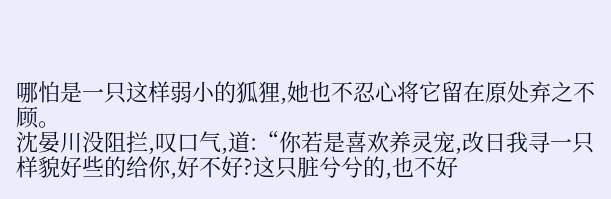哪怕是一只这样弱小的狐狸,她也不忍心将它留在原处弃之不顾。
沈晏川没阻拦,叹口气,道:“你若是喜欢养灵宠,改日我寻一只样貌好些的给你,好不好?这只脏兮兮的,也不好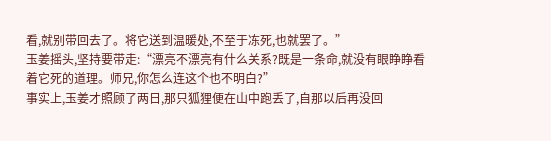看,就别带回去了。将它送到温暖处,不至于冻死,也就罢了。”
玉姜摇头,坚持要带走:“漂亮不漂亮有什么关系?既是一条命,就没有眼睁睁看着它死的道理。师兄,你怎么连这个也不明白?”
事实上,玉姜才照顾了两日,那只狐狸便在山中跑丢了,自那以后再没回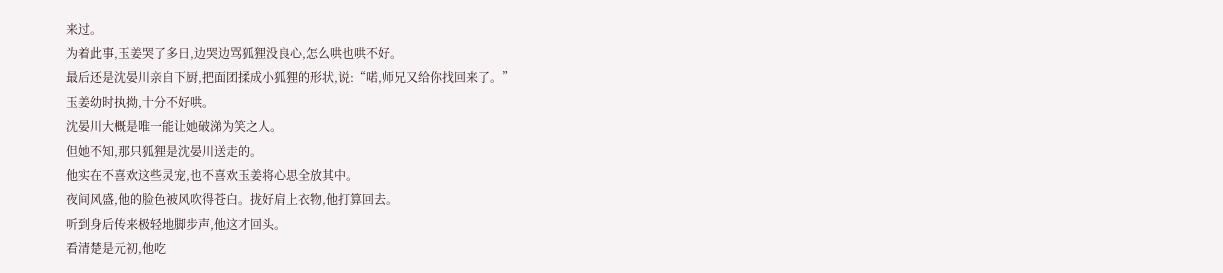来过。
为着此事,玉姜哭了多日,边哭边骂狐狸没良心,怎么哄也哄不好。
最后还是沈晏川亲自下厨,把面团揉成小狐狸的形状,说:“喏,师兄又给你找回来了。”
玉姜幼时执拗,十分不好哄。
沈晏川大概是唯一能让她破涕为笑之人。
但她不知,那只狐狸是沈晏川送走的。
他实在不喜欢这些灵宠,也不喜欢玉姜将心思全放其中。
夜间风盛,他的脸色被风吹得苍白。拢好肩上衣物,他打算回去。
听到身后传来极轻地脚步声,他这才回头。
看清楚是元初,他吃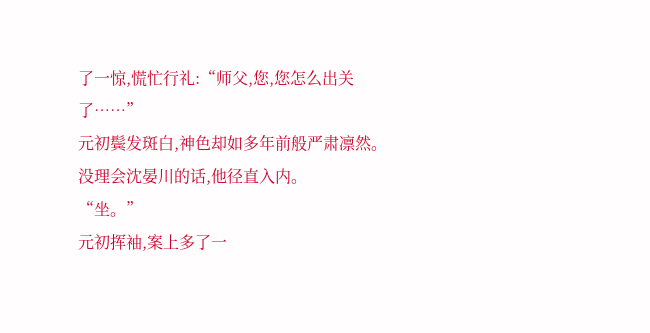了一惊,慌忙行礼:“师父,您,您怎么出关了……”
元初鬓发斑白,神色却如多年前般严肃凛然。
没理会沈晏川的话,他径直入内。
“坐。”
元初挥袖,案上多了一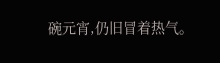碗元宵,仍旧冒着热气。